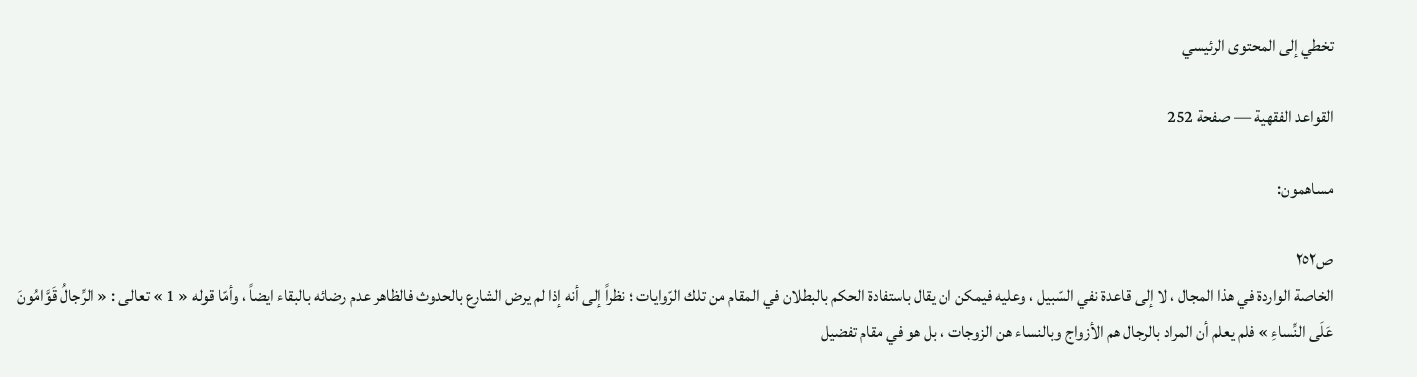تخطي إلى المحتوى الرئيسي

القواعد الفقهية — صفحة 252

مساهمون:

ص٢٥٢
الخاصة الواردة في هذا المجال ، لا إلى قاعدة نفي السّبيل ، وعليه فيمكن ان يقال باستفادة الحكم بالبطلان في المقام من تلك الرّوايات ؛ نظراً إلى أنه إذا لم يرض الشارع بالحدوث فالظاهر عدم رضائه بالبقاء ايضاً ، وأمّا قوله « 1 » تعالى : « الرِّجالُ قَوَّامُونَ عَلَى النِّساءِ » فلم يعلم أن المراد بالرجال هم الأزواج وبالنساء هن الزوجات ، بل هو في مقام تفضيل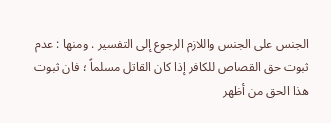الجنس على الجنس واللازم الرجوع إلى التفسير . ومنها : عدم ثبوت حق القصاص للكافر إذا كان القاتل مسلماً ؛ فان ثبوت هذا الحق من أظهر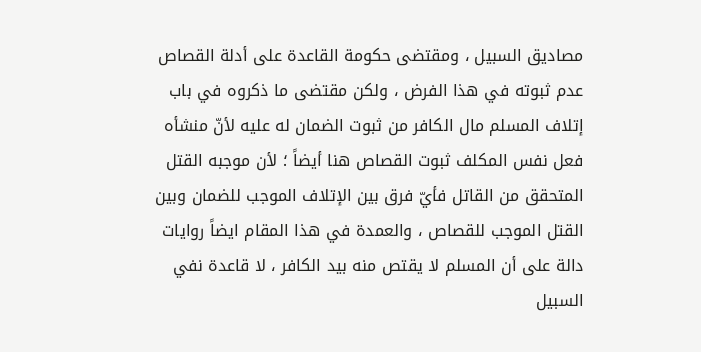مصاديق السبيل ، ومقتضى حكومة القاعدة على أدلة القصاص عدم ثبوته في هذا الفرض ، ولكن مقتضى ما ذكروه في باب إتلاف المسلم مال الكافر من ثبوت الضمان له عليه لأنّ منشأه فعل نفس المكلف ثبوت القصاص هنا أيضاً ؛ لأن موجبه القتل المتحقق من القاتل فأيّ فرق بين الإتلاف الموجب للضمان وبين القتل الموجب للقصاص ، والعمدة في هذا المقام ايضاً روايات دالة على أن المسلم لا يقتص منه بيد الكافر ، لا قاعدة نفي السبيل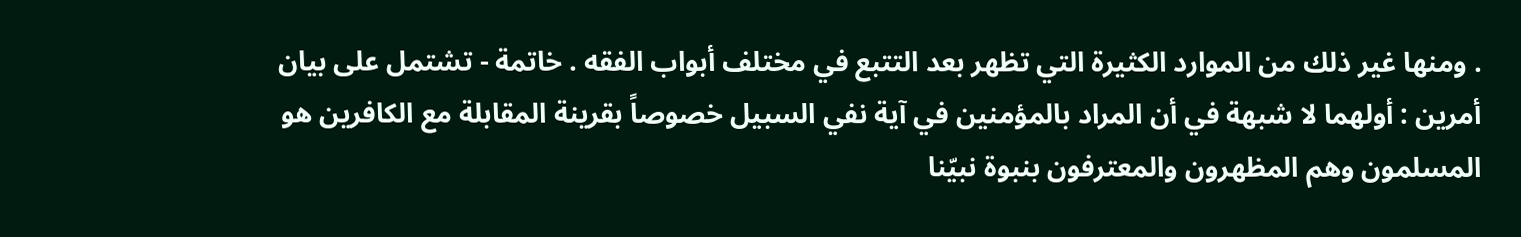. ومنها غير ذلك من الموارد الكثيرة التي تظهر بعد التتبع في مختلف أبواب الفقه . خاتمة - تشتمل على بيان أمرين : أولهما لا شبهة في أن المراد بالمؤمنين في آية نفي السبيل خصوصاً بقرينة المقابلة مع الكافرين هو المسلمون وهم المظهرون والمعترفون بنبوة نبيّنا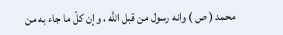محمد ( ص ) وانه رسول من قبل اللَّه ، وإن كلّ ما جاء به من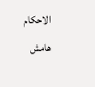الاحكام
هامش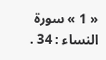« 1 » سورة النساء : 34 .